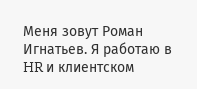Меня зовут Роман Игнатьев. Я работаю в HR и клиентском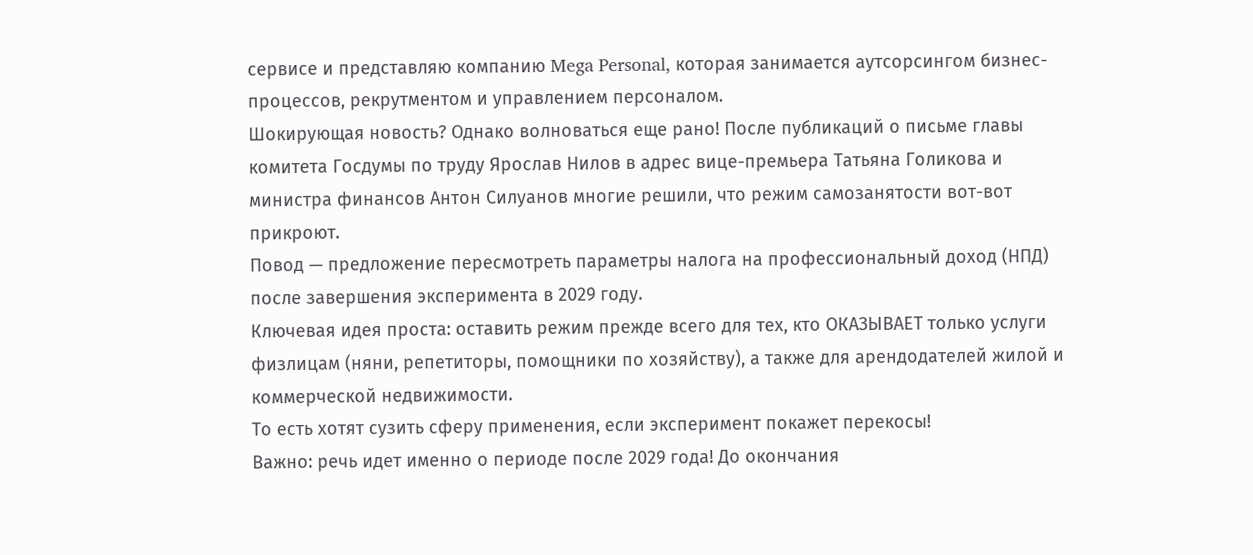сервисе и представляю компанию Mega Personal, которая занимается аутсорсингом бизнес-процессов, рекрутментом и управлением персоналом.
Шокирующая новость? Однако волноваться еще рано! После публикаций о письме главы комитета Госдумы по труду Ярослав Нилов в адрес вице-премьера Татьяна Голикова и министра финансов Антон Силуанов многие решили, что режим самозанятости вот-вот прикроют.
Повод — предложение пересмотреть параметры налога на профессиональный доход (НПД) после завершения эксперимента в 2029 году.
Ключевая идея проста: оставить режим прежде всего для тех, кто ОКАЗЫВАЕТ только услуги физлицам (няни, репетиторы, помощники по хозяйству), а также для арендодателей жилой и коммерческой недвижимости.
То есть хотят сузить сферу применения, если эксперимент покажет перекосы!
Важно: речь идет именно о периоде после 2029 года! До окончания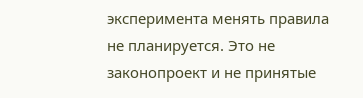эксперимента менять правила не планируется. Это не законопроект и не принятые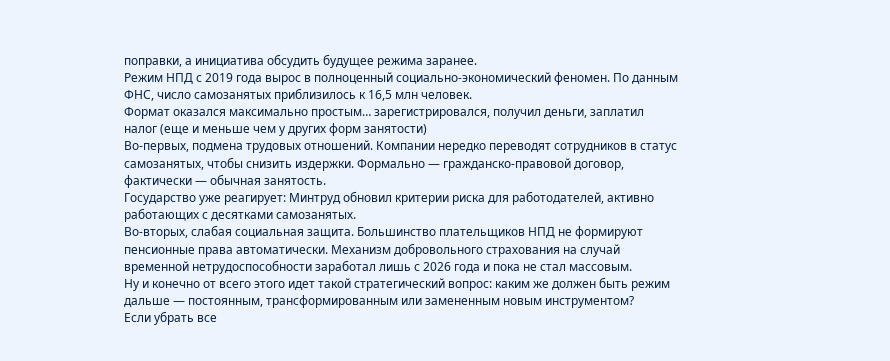поправки, а инициатива обсудить будущее режима заранее.
Режим НПД с 2019 года вырос в полноценный социально-экономический феномен. По данным ФНС, число самозанятых приблизилось к 16,5 млн человек.
Формат оказался максимально простым… зарегистрировался, получил деньги, заплатил налог (еще и меньше чем у других форм занятости)
Во-первых, подмена трудовых отношений. Компании нередко переводят сотрудников в статус самозанятых, чтобы снизить издержки. Формально — гражданско-правовой договор, фактически — обычная занятость.
Государство уже реагирует: Минтруд обновил критерии риска для работодателей, активно работающих с десятками самозанятых.
Во-вторых, слабая социальная защита. Большинство плательщиков НПД не формируют пенсионные права автоматически. Механизм добровольного страхования на случай временной нетрудоспособности заработал лишь с 2026 года и пока не стал массовым.
Ну и конечно от всего этого идет такой стратегический вопрос: каким же должен быть режим дальше — постоянным, трансформированным или замененным новым инструментом?
Если убрать все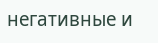негативные и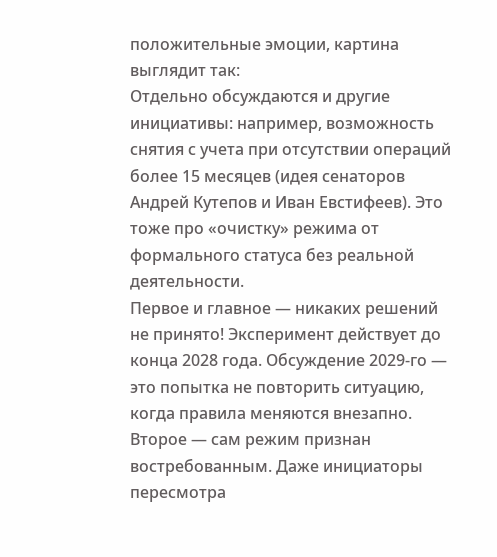положительные эмоции, картина выглядит так:
Отдельно обсуждаются и другие инициативы: например, возможность снятия с учета при отсутствии операций более 15 месяцев (идея сенаторов Андрей Кутепов и Иван Евстифеев). Это тоже про «очистку» режима от формального статуса без реальной деятельности.
Первое и главное — никаких решений не принято! Эксперимент действует до конца 2028 года. Обсуждение 2029-го — это попытка не повторить ситуацию, когда правила меняются внезапно.
Второе — сам режим признан востребованным. Даже инициаторы пересмотра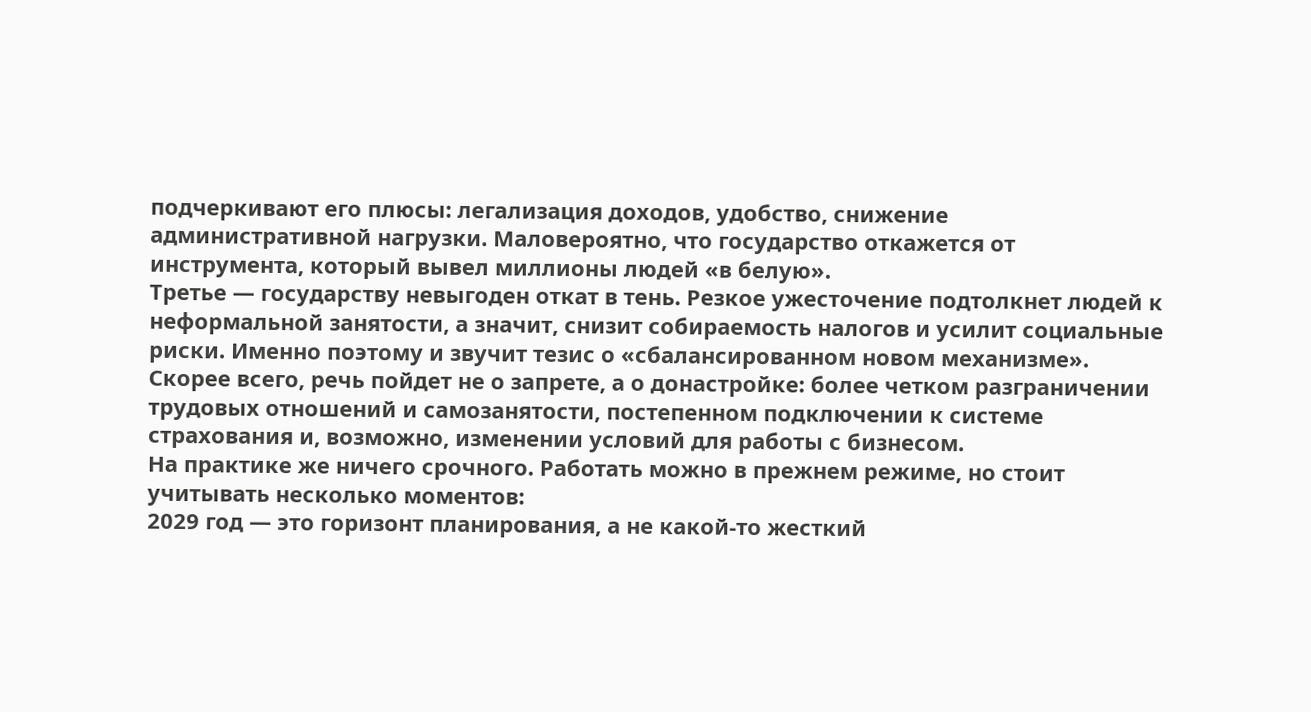подчеркивают его плюсы: легализация доходов, удобство, снижение административной нагрузки. Маловероятно, что государство откажется от инструмента, который вывел миллионы людей «в белую».
Третье — государству невыгоден откат в тень. Резкое ужесточение подтолкнет людей к неформальной занятости, а значит, снизит собираемость налогов и усилит социальные риски. Именно поэтому и звучит тезис о «сбалансированном новом механизме».
Скорее всего, речь пойдет не о запрете, а о донастройке: более четком разграничении трудовых отношений и самозанятости, постепенном подключении к системе страхования и, возможно, изменении условий для работы с бизнесом.
На практике же ничего срочного. Работать можно в прежнем режиме, но стоит учитывать несколько моментов:
2029 год — это горизонт планирования, а не какой-то жесткий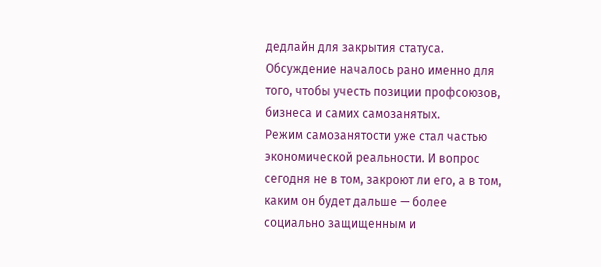дедлайн для закрытия статуса. Обсуждение началось рано именно для того, чтобы учесть позиции профсоюзов, бизнеса и самих самозанятых.
Режим самозанятости уже стал частью экономической реальности. И вопрос сегодня не в том, закроют ли его, а в том, каким он будет дальше — более социально защищенным и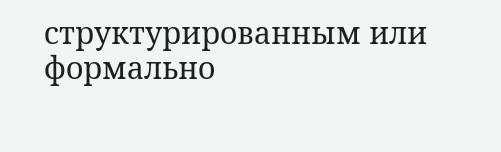структурированным или формально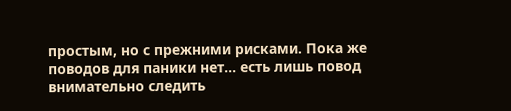простым, но с прежними рисками. Пока же поводов для паники нет… есть лишь повод внимательно следить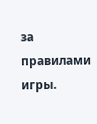за правилами игры.